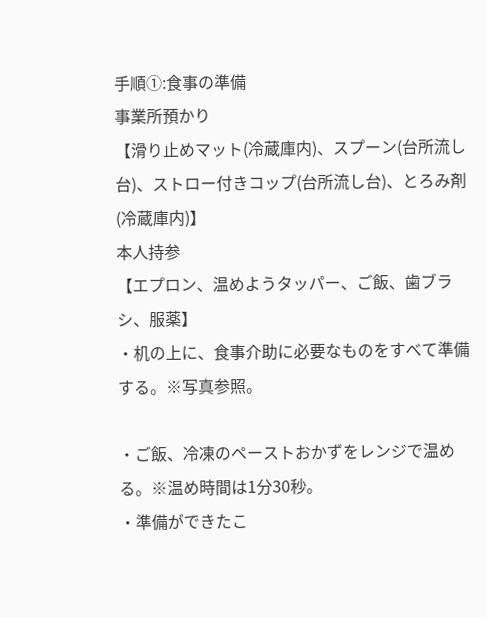手順①:食事の準備
事業所預かり
【滑り止めマット(冷蔵庫内)、スプーン(台所流し台)、ストロー付きコップ(台所流し台)、とろみ剤(冷蔵庫内)】
本人持参
【エプロン、温めようタッパー、ご飯、歯ブラシ、服薬】
・机の上に、食事介助に必要なものをすべて準備する。※写真参照。

・ご飯、冷凍のペーストおかずをレンジで温める。※温め時間は1分30秒。
・準備ができたこ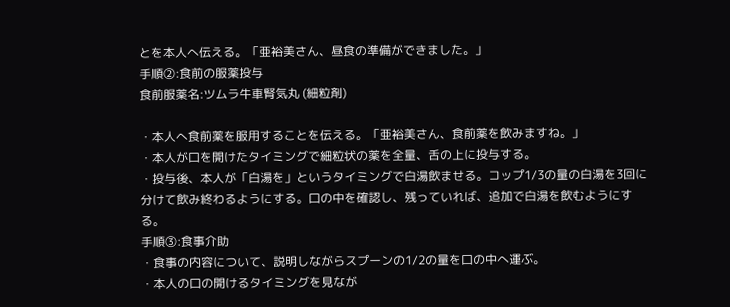とを本人へ伝える。「亜裕美さん、昼食の準備ができました。」
手順②:食前の服薬投与
食前服薬名:ツムラ牛車腎気丸 (細粒剤)

・本人へ食前薬を服用することを伝える。「亜裕美さん、食前薬を飲みますね。」
・本人が口を開けたタイミングで細粒状の薬を全量、舌の上に投与する。
・投与後、本人が「白湯を」というタイミングで白湯飲ませる。コップ1/3の量の白湯を3回に分けて飲み終わるようにする。口の中を確認し、残っていれば、追加で白湯を飲むようにする。
手順③:食事介助
・食事の内容について、説明しながらスプーンの1/2の量を口の中へ運ぶ。
・本人の口の開けるタイミングを見なが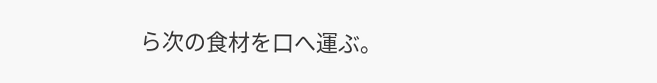ら次の食材を口へ運ぶ。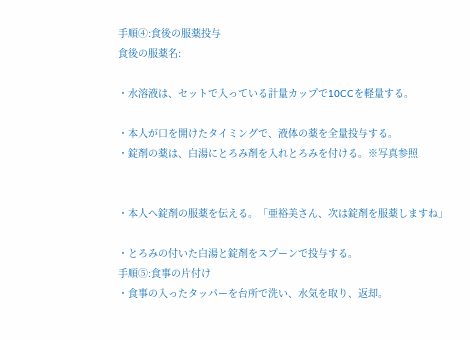手順④:食後の服薬投与
食後の服薬名:

・水溶液は、セットで入っている計量カップで10CCを軽量する。

・本人が口を開けたタイミングで、液体の薬を全量投与する。
・錠剤の薬は、白湯にとろみ剤を入れとろみを付ける。※写真参照


・本人へ錠剤の服薬を伝える。「亜裕美さん、次は錠剤を服薬しますね」

・とろみの付いた白湯と錠剤をスプーンで投与する。
手順⑤:食事の片付け
・食事の入ったタッパーを台所で洗い、水気を取り、返却。